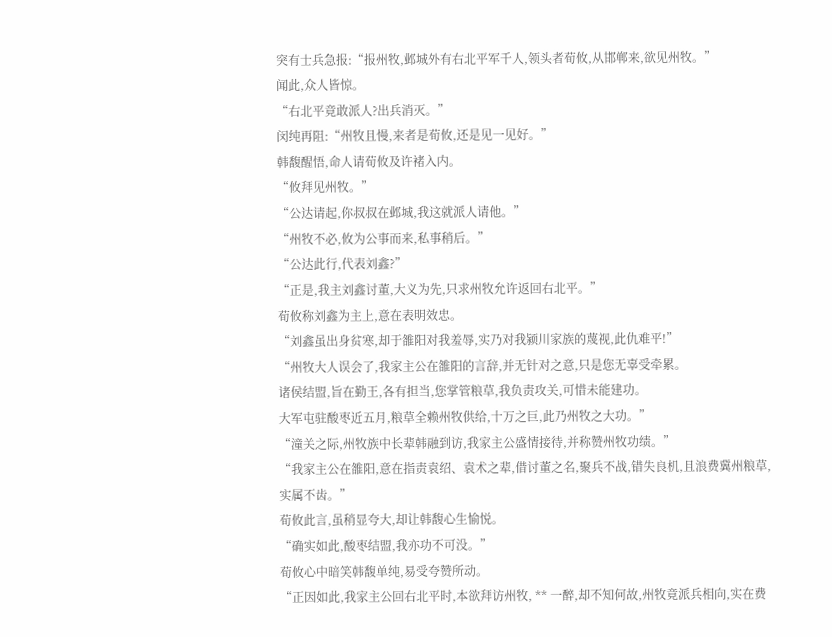突有士兵急报:“报州牧,邺城外有右北平军千人,领头者荀攸,从邯郸来,欲见州牧。”
闻此,众人皆惊。
“右北平竟敢派人?出兵消灭。”
闵纯再阻:“州牧且慢,来者是荀攸,还是见一见好。”
韩馥醒悟,命人请荀攸及许褚入内。
“攸拜见州牧。”
“公达请起,你叔叔在邺城,我这就派人请他。”
“州牧不必,攸为公事而来,私事稍后。”
“公达此行,代表刘鑫?”
“正是,我主刘鑫讨董,大义为先,只求州牧允许返回右北平。”
荀攸称刘鑫为主上,意在表明效忠。
“刘鑫虽出身贫寒,却于雒阳对我羞辱,实乃对我颍川家族的蔑视,此仇难平!”
“州牧大人误会了,我家主公在雒阳的言辞,并无针对之意,只是您无辜受牵累。
诸侯结盟,旨在勤王,各有担当,您掌管粮草,我负责攻关,可惜未能建功。
大军屯驻酸枣近五月,粮草全赖州牧供给,十万之巨,此乃州牧之大功。”
“潼关之际,州牧族中长辈韩融到访,我家主公盛情接待,并称赞州牧功绩。”
“我家主公在雒阳,意在指责袁绍、袁术之辈,借讨董之名,聚兵不战,错失良机,且浪费冀州粮草,实属不齿。”
荀攸此言,虽稍显夸大,却让韩馥心生愉悦。
“确实如此,酸枣结盟,我亦功不可没。”
荀攸心中暗笑韩馥单纯,易受夸赞所动。
“正因如此,我家主公回右北平时,本欲拜访州牧, ** 一醉,却不知何故,州牧竟派兵相向,实在费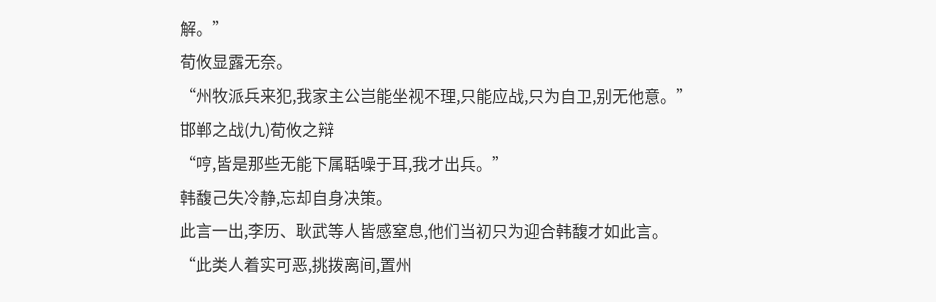解。”
荀攸显露无奈。
“州牧派兵来犯,我家主公岂能坐视不理,只能应战,只为自卫,别无他意。”
邯郸之战(九)荀攸之辩
“哼,皆是那些无能下属聒噪于耳,我才出兵。”
韩馥己失冷静,忘却自身决策。
此言一出,李历、耿武等人皆感窒息,他们当初只为迎合韩馥才如此言。
“此类人着实可恶,挑拨离间,置州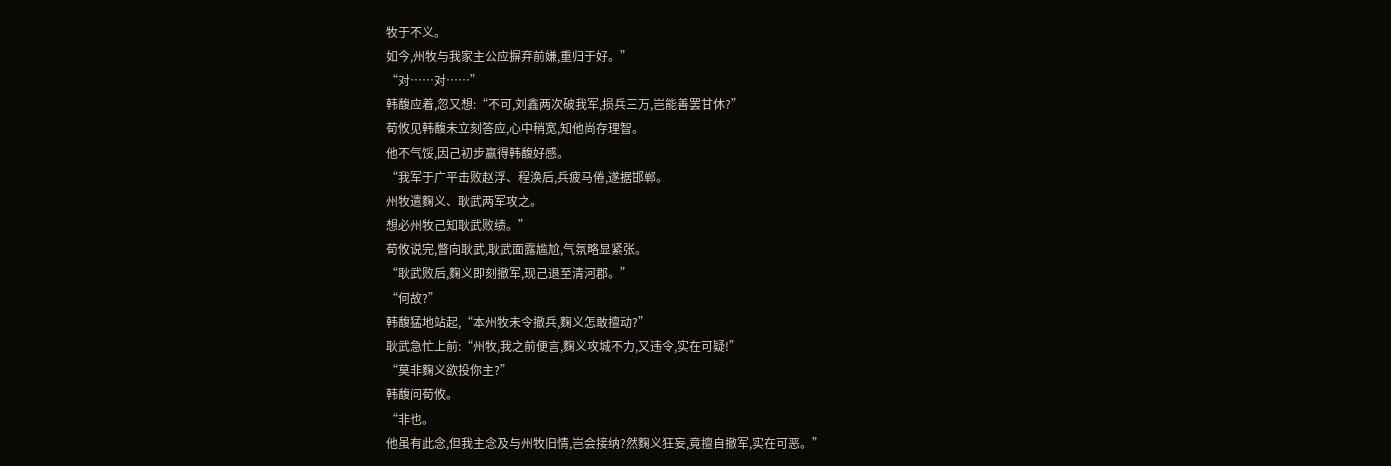牧于不义。
如今,州牧与我家主公应摒弃前嫌,重归于好。”
“对……对……”
韩馥应着,忽又想:“不可,刘鑫两次破我军,损兵三万,岂能善罢甘休?”
荀攸见韩馥未立刻答应,心中稍宽,知他尚存理智。
他不气馁,因己初步赢得韩馥好感。
“我军于广平击败赵浮、程涣后,兵疲马倦,遂据邯郸。
州牧遣麴义、耿武两军攻之。
想必州牧己知耿武败绩。”
荀攸说完,瞥向耿武,耿武面露尴尬,气氛略显紧张。
“耿武败后,麴义即刻撤军,现己退至清河郡。”
“何故?”
韩馥猛地站起,“本州牧未令撤兵,麴义怎敢擅动?”
耿武急忙上前:“州牧,我之前便言,麴义攻城不力,又违令,实在可疑!”
“莫非麴义欲投你主?”
韩馥问荀攸。
“非也。
他虽有此念,但我主念及与州牧旧情,岂会接纳?然麴义狂妄,竟擅自撤军,实在可恶。”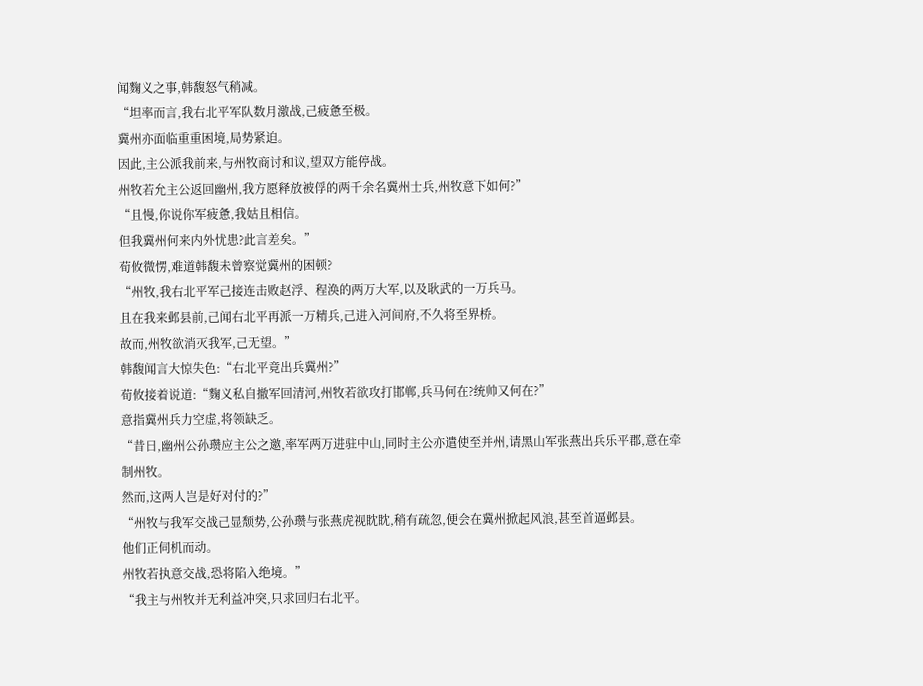闻麴义之事,韩馥怒气稍减。
“坦率而言,我右北平军队数月激战,己疲惫至极。
冀州亦面临重重困境,局势紧迫。
因此,主公派我前来,与州牧商讨和议,望双方能停战。
州牧若允主公返回幽州,我方愿释放被俘的两千余名冀州士兵,州牧意下如何?”
“且慢,你说你军疲惫,我姑且相信。
但我冀州何来内外忧患?此言差矣。”
荀攸微愣,难道韩馥未曾察觉冀州的困顿?
“州牧,我右北平军己接连击败赵浮、程涣的两万大军,以及耿武的一万兵马。
且在我来邺县前,己闻右北平再派一万精兵,己进入河间府,不久将至界桥。
故而,州牧欲消灭我军,己无望。”
韩馥闻言大惊失色:“右北平竟出兵冀州?”
荀攸接着说道:“麴义私自撤军回清河,州牧若欲攻打邯郸,兵马何在?统帅又何在?”
意指冀州兵力空虚,将领缺乏。
“昔日,幽州公孙瓒应主公之邀,率军两万进驻中山,同时主公亦遣使至并州,请黑山军张燕出兵乐平郡,意在牵制州牧。
然而,这两人岂是好对付的?”
“州牧与我军交战己显颓势,公孙瓒与张燕虎视眈眈,稍有疏忽,便会在冀州掀起风浪,甚至首逼邺县。
他们正伺机而动。
州牧若执意交战,恐将陷入绝境。”
“我主与州牧并无利益冲突,只求回归右北平。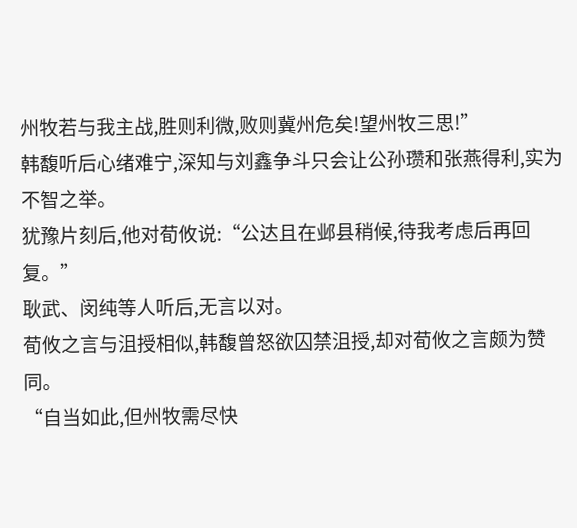州牧若与我主战,胜则利微,败则冀州危矣!望州牧三思!”
韩馥听后心绪难宁,深知与刘鑫争斗只会让公孙瓒和张燕得利,实为不智之举。
犹豫片刻后,他对荀攸说:“公达且在邺县稍候,待我考虑后再回复。”
耿武、闵纯等人听后,无言以对。
荀攸之言与沮授相似,韩馥曾怒欲囚禁沮授,却对荀攸之言颇为赞同。
“自当如此,但州牧需尽快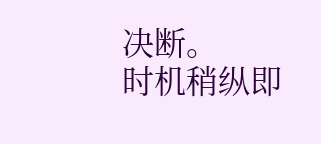决断。
时机稍纵即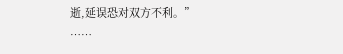逝,延误恐对双方不利。”
……